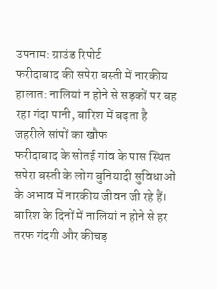उपनाम: ग्राउंड रिपोर्ट
फरीदाबाद की सपेरा बस्ती में नारकीय हालात: नालियां न होने से सड़कों पर बह रहा गंदा पानी, बारिश में बढ़ता है जहरीले सांपों का खौफ
फरीदाबाद के सोतई गांव के पास स्थित सपेरा बस्ती के लोग बुनियादी सुविधाओं के अभाव में नारकीय जीवन जी रहे हैं। बारिश के दिनों में नालियां न होने से हर तरफ गंदगी और कीचड़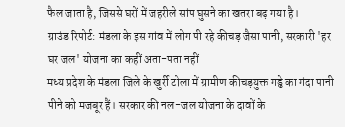फैल जाता है, जिससे घरों में जहरीले सांप घुसने का खतरा बढ़ गया है।
ग्राउंड रिपोर्ट: मंडला के इस गांव में लोग पी रहे कीचड़ जैसा पानी, सरकारी 'हर घर जल' योजना का कहीं अता-पता नहीं
मध्य प्रदेश के मंडला जिले के खुर्री टोला में ग्रामीण कीचड़युक्त गड्ढे का गंदा पानी पीने को मजबूर हैं। सरकार की नल-जल योजना के दावों के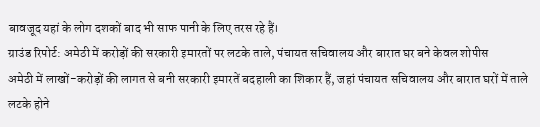बावजूद यहां के लोग दशकों बाद भी साफ पानी के लिए तरस रहे हैं।
ग्राउंड रिपोर्ट: अमेठी में करोड़ों की सरकारी इमारतों पर लटके ताले, पंचायत सचिवालय और बारात घर बने केवल शोपीस
अमेठी में लाखों-करोड़ों की लागत से बनी सरकारी इमारतें बदहाली का शिकार हैं, जहां पंचायत सचिवालय और बारात घरों में ताले लटके होने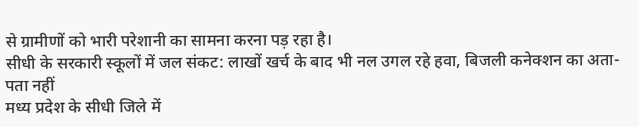से ग्रामीणों को भारी परेशानी का सामना करना पड़ रहा है।
सीधी के सरकारी स्कूलों में जल संकट: लाखों खर्च के बाद भी नल उगल रहे हवा, बिजली कनेक्शन का अता-पता नहीं
मध्य प्रदेश के सीधी जिले में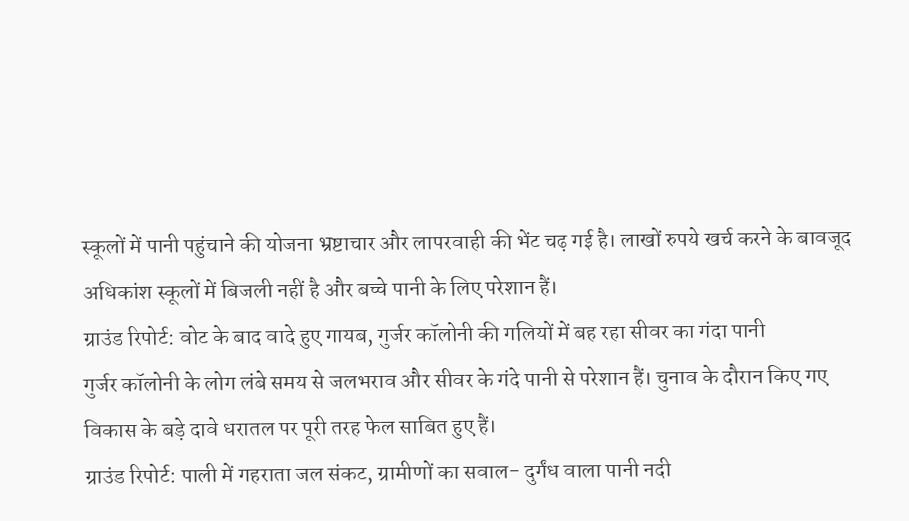स्कूलों में पानी पहुंचाने की योजना भ्रष्टाचार और लापरवाही की भेंट चढ़ गई है। लाखों रुपये खर्च करने के बावजूद अधिकांश स्कूलों में बिजली नहीं है और बच्चे पानी के लिए परेशान हैं।
ग्राउंड रिपोर्ट: वोट के बाद वादे हुए गायब, गुर्जर कॉलोनी की गलियों में बह रहा सीवर का गंदा पानी
गुर्जर कॉलोनी के लोग लंबे समय से जलभराव और सीवर के गंदे पानी से परेशान हैं। चुनाव के दौरान किए गए विकास के बड़े दावे धरातल पर पूरी तरह फेल साबित हुए हैं।
ग्राउंड रिपोर्ट: पाली में गहराता जल संकट, ग्रामीणों का सवाल- दुर्गंध वाला पानी नदी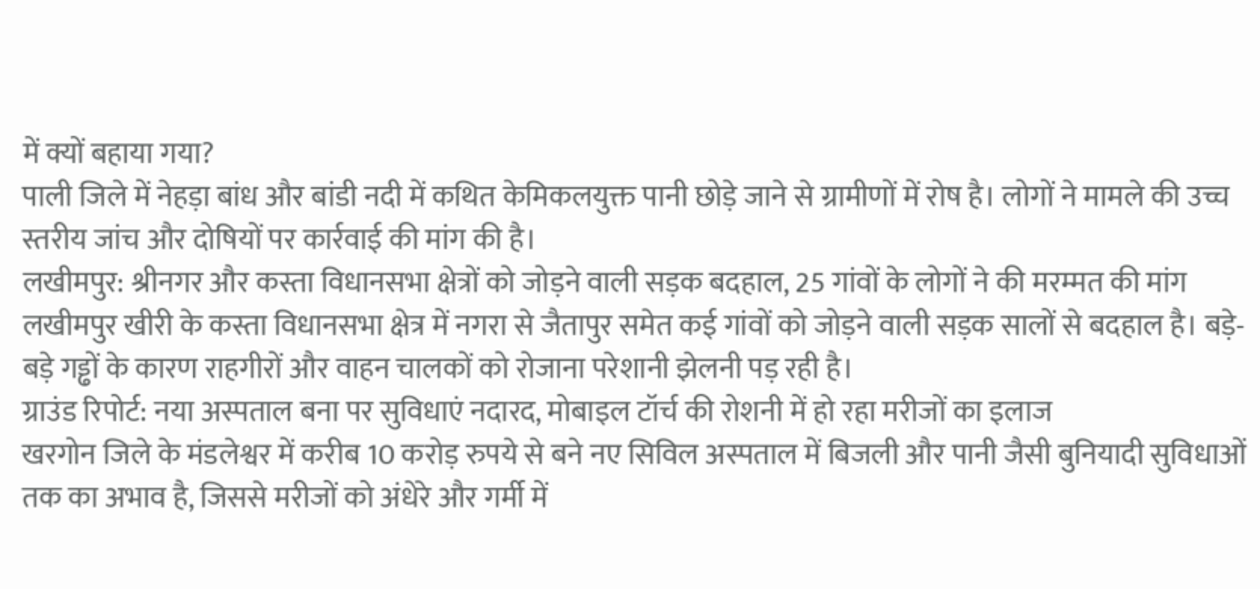में क्यों बहाया गया?
पाली जिले में नेहड़ा बांध और बांडी नदी में कथित केमिकलयुक्त पानी छोड़े जाने से ग्रामीणों में रोष है। लोगों ने मामले की उच्च स्तरीय जांच और दोषियों पर कार्रवाई की मांग की है।
लखीमपुर: श्रीनगर और कस्ता विधानसभा क्षेत्रों को जोड़ने वाली सड़क बदहाल, 25 गांवों के लोगों ने की मरम्मत की मांग
लखीमपुर खीरी के कस्ता विधानसभा क्षेत्र में नगरा से जैतापुर समेत कई गांवों को जोड़ने वाली सड़क सालों से बदहाल है। बड़े-बड़े गड्ढों के कारण राहगीरों और वाहन चालकों को रोजाना परेशानी झेलनी पड़ रही है।
ग्राउंड रिपोर्ट: नया अस्पताल बना पर सुविधाएं नदारद, मोबाइल टॉर्च की रोशनी में हो रहा मरीजों का इलाज
खरगोन जिले के मंडलेश्वर में करीब 10 करोड़ रुपये से बने नए सिविल अस्पताल में बिजली और पानी जैसी बुनियादी सुविधाओं तक का अभाव है, जिससे मरीजों को अंधेरे और गर्मी में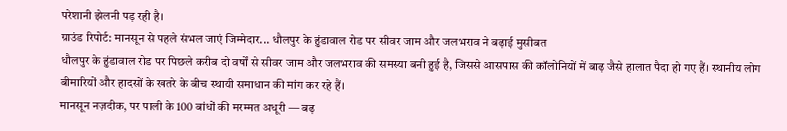परेशानी झेलनी पड़ रही है।
ग्राउंड रिपोर्ट: मानसून से पहले संभल जाएं जिम्मेदार... धौलपुर के हुंडावाल रोड पर सीवर जाम और जलभराव ने बढ़ाई मुसीबत
धौलपुर के हुंडावाल रोड पर पिछले करीब दो वर्षों से सीवर जाम और जलभराव की समस्या बनी हुई है, जिससे आसपास की कॉलोनियों में बाढ़ जैसे हालात पैदा हो गए हैं। स्थानीय लोग बीमारियों और हादसों के खतरे के बीच स्थायी समाधान की मांग कर रहे हैं।
मानसून नज़दीक, पर पाली के 100 बांधों की मरम्मत अधूरी — बढ़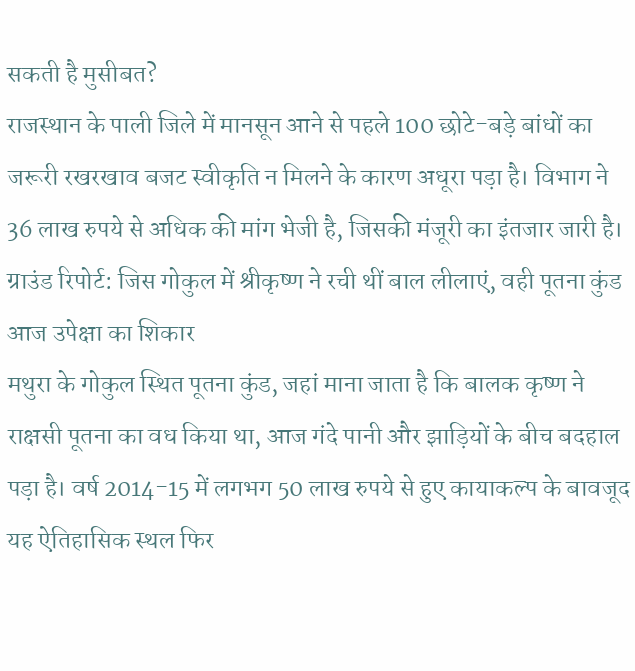सकती है मुसीबत?
राजस्थान के पाली जिले में मानसून आने से पहले 100 छोटे-बड़े बांधों का जरूरी रखरखाव बजट स्वीकृति न मिलने के कारण अधूरा पड़ा है। विभाग ने 36 लाख रुपये से अधिक की मांग भेजी है, जिसकी मंजूरी का इंतजार जारी है।
ग्राउंड रिपोर्ट: जिस गोकुल में श्रीकृष्ण ने रची थीं बाल लीलाएं, वही पूतना कुंड आज उपेक्षा का शिकार
मथुरा के गोकुल स्थित पूतना कुंड, जहां माना जाता है कि बालक कृष्ण ने राक्षसी पूतना का वध किया था, आज गंदे पानी और झाड़ियों के बीच बदहाल पड़ा है। वर्ष 2014-15 में लगभग 50 लाख रुपये से हुए कायाकल्प के बावजूद यह ऐतिहासिक स्थल फिर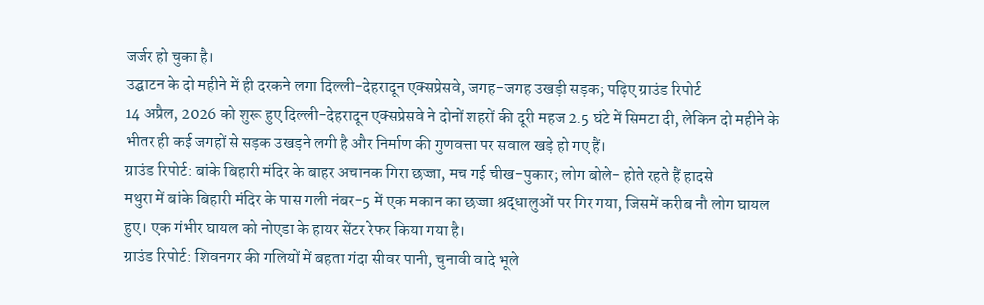जर्जर हो चुका है।
उद्घाटन के दो महीने में ही दरकने लगा दिल्ली-देहरादून एक्सप्रेसवे, जगह-जगह उखड़ी सड़क; पढ़िए ग्राउंड रिपोर्ट
14 अप्रैल, 2026 को शुरू हुए दिल्ली-देहरादून एक्सप्रेसवे ने दोनों शहरों की दूरी महज 2.5 घंटे में सिमटा दी, लेकिन दो महीने के भीतर ही कई जगहों से सड़क उखड़ने लगी है और निर्माण की गुणवत्ता पर सवाल खड़े हो गए हैं।
ग्राउंड रिपोर्ट: बांके बिहारी मंदिर के बाहर अचानक गिरा छज्जा, मच गई चीख-पुकार; लोग बोले- होते रहते हैं हादसे
मथुरा में बांके बिहारी मंदिर के पास गली नंबर-5 में एक मकान का छज्जा श्रद्धालुओं पर गिर गया, जिसमें करीब नौ लोग घायल हुए। एक गंभीर घायल को नोएडा के हायर सेंटर रेफर किया गया है।
ग्राउंड रिपोर्ट: शिवनगर की गलियों में बहता गंदा सीवर पानी, चुनावी वादे भूले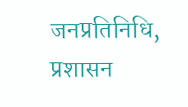जनप्रतिनिधि, प्रशासन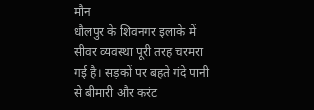मौन
धौलपुर के शिवनगर इलाके में सीवर व्यवस्था पूरी तरह चरमरा गई है। सड़कों पर बहते गंदे पानी से बीमारी और करंट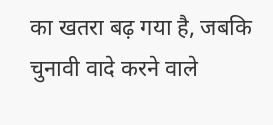का खतरा बढ़ गया है, जबकि चुनावी वादे करने वाले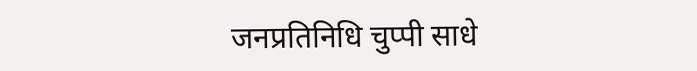जनप्रतिनिधि चुप्पी साधे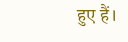हुए हैं।